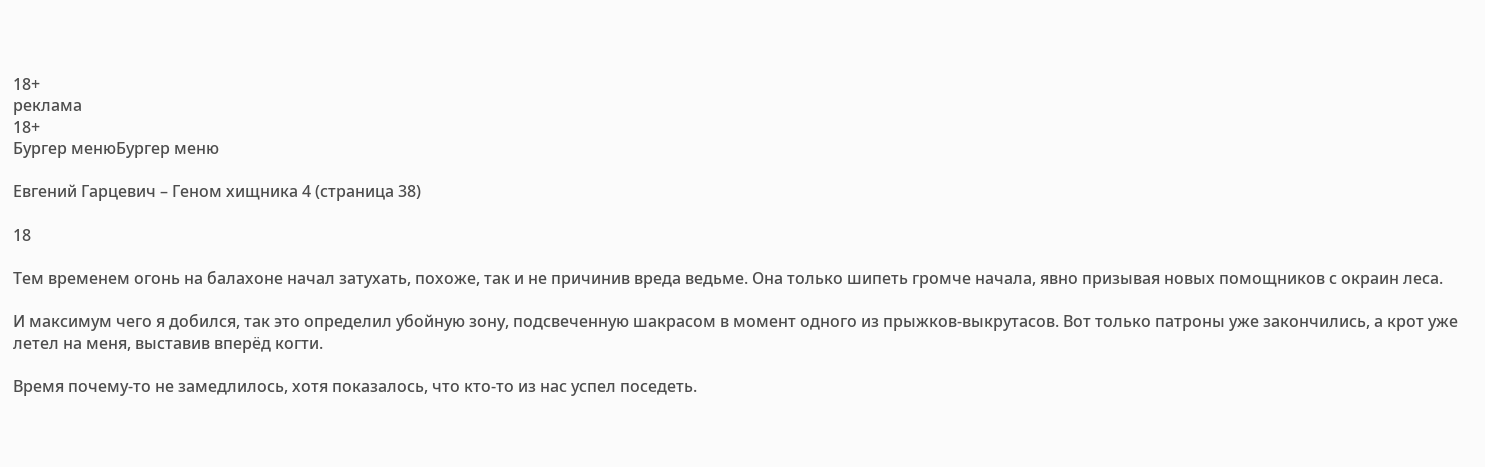18+
реклама
18+
Бургер менюБургер меню

Евгений Гарцевич – Геном хищника 4 (страница 38)

18

Тем временем огонь на балахоне начал затухать, похоже, так и не причинив вреда ведьме. Она только шипеть громче начала, явно призывая новых помощников с окраин леса.

И максимум чего я добился, так это определил убойную зону, подсвеченную шакрасом в момент одного из прыжков-выкрутасов. Вот только патроны уже закончились, а крот уже летел на меня, выставив вперёд когти.

Время почему-то не замедлилось, хотя показалось, что кто-то из нас успел поседеть.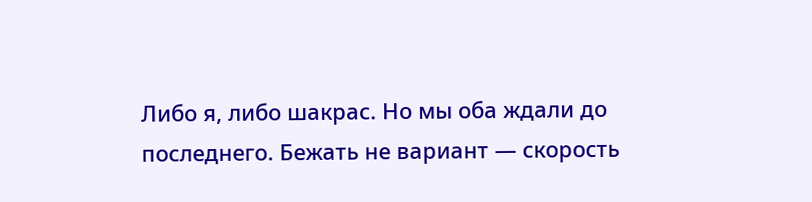Либо я, либо шакрас. Но мы оба ждали до последнего. Бежать не вариант — скорость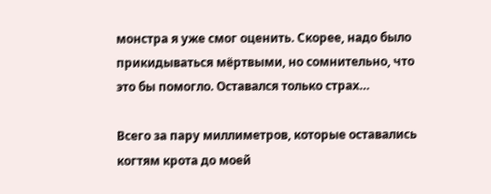монстра я уже смог оценить. Скорее, надо было прикидываться мёртвыми, но сомнительно, что это бы помогло. Оставался только страх…

Всего за пару миллиметров, которые оставались когтям крота до моей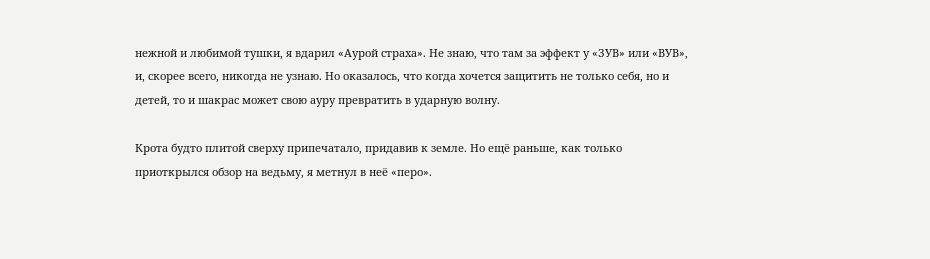нежной и любимой тушки, я вдарил «Аурой страха». Не знаю, что там за эффект у «ЗУВ» или «ВУВ», и, скорее всего, никогда не узнаю. Но оказалось, что когда хочется защитить не только себя, но и детей, то и шакрас может свою ауру превратить в ударную волну.

Крота будто плитой сверху припечатало, придавив к земле. Но ещё раньше, как только приоткрылся обзор на ведьму, я метнул в неё «перо».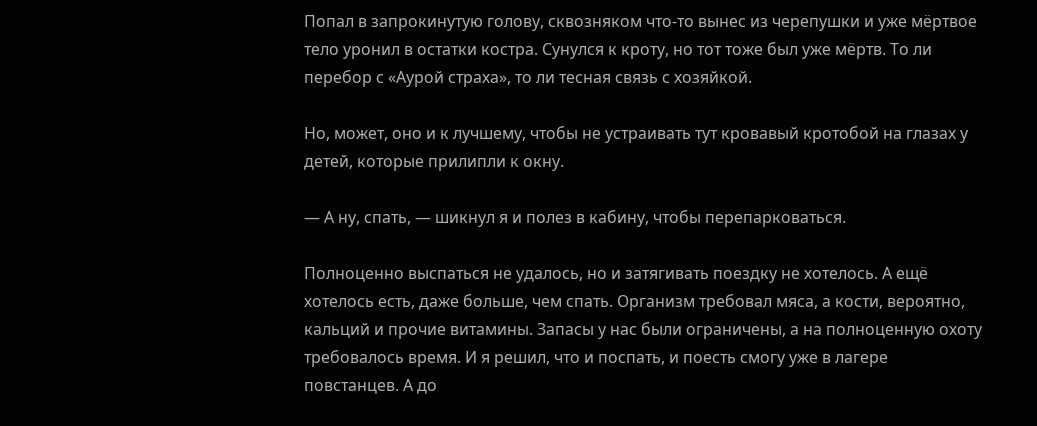Попал в запрокинутую голову, сквозняком что-то вынес из черепушки и уже мёртвое тело уронил в остатки костра. Сунулся к кроту, но тот тоже был уже мёртв. То ли перебор с «Аурой страха», то ли тесная связь с хозяйкой.

Но, может, оно и к лучшему, чтобы не устраивать тут кровавый кротобой на глазах у детей, которые прилипли к окну.

— А ну, спать, — шикнул я и полез в кабину, чтобы перепарковаться.

Полноценно выспаться не удалось, но и затягивать поездку не хотелось. А ещё хотелось есть, даже больше, чем спать. Организм требовал мяса, а кости, вероятно, кальций и прочие витамины. Запасы у нас были ограничены, а на полноценную охоту требовалось время. И я решил, что и поспать, и поесть смогу уже в лагере повстанцев. А до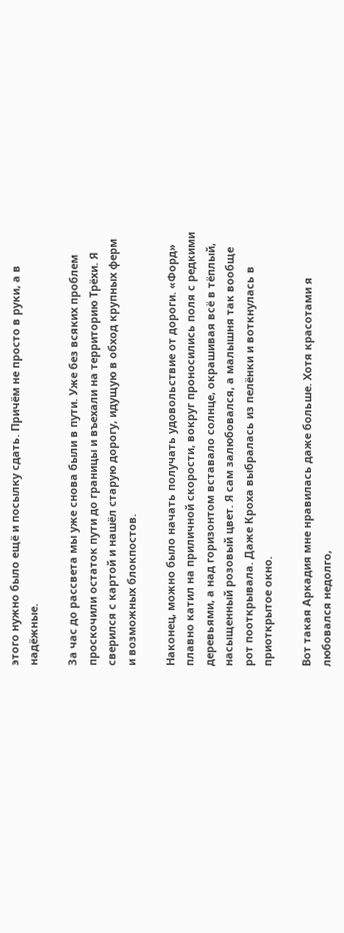этого нужно было ещё и посылку сдать. Причём не просто в руки, а в надёжные.

За час до рассвета мы уже снова были в пути. Уже без всяких проблем проскочили остаток пути до границы и въехали на территорию Трёхи. Я сверился с картой и нашёл старую дорогу, идущую в обход крупных ферм и возможных блокпостов.

Наконец, можно было начать получать удовольствие от дороги. «Форд» плавно катил на приличной скорости, вокруг проносились поля с редкими деревьями, а над горизонтом вставало солнце, окрашивая всё в тёплый, насыщенный розовый цвет. Я сам залюбовался, а малышня так вообще рот пооткрывала. Даже Кроха выбралась из пелёнки и воткнулась в приоткрытое окно.

Вот такая Аркадия мне нравилась даже больше. Хотя красотами я любовался недолго,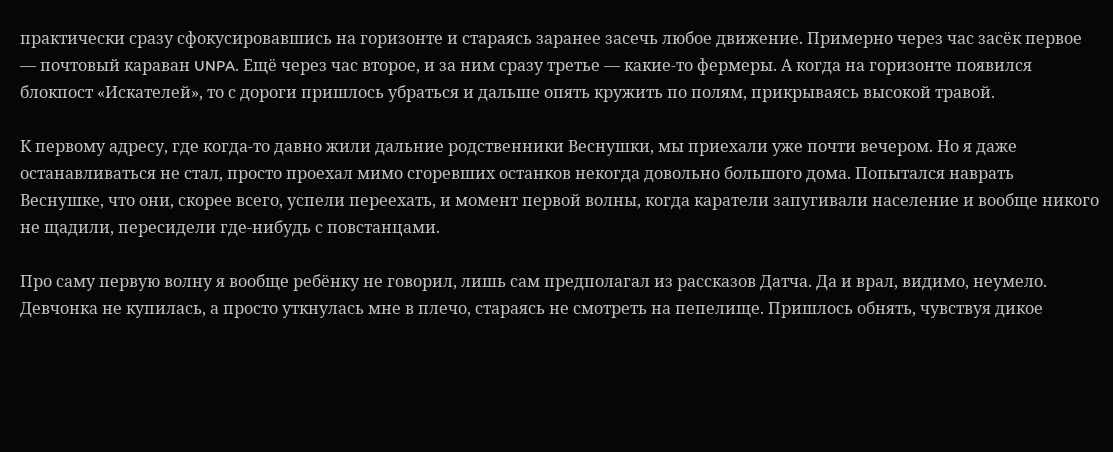практически сразу сфокусировавшись на горизонте и стараясь заранее засечь любое движение. Примерно через час засёк первое — почтовый караван UNPA. Ещё через час второе, и за ним сразу третье — какие-то фермеры. А когда на горизонте появился блокпост «Искателей», то с дороги пришлось убраться и дальше опять кружить по полям, прикрываясь высокой травой.

К первому адресу, где когда-то давно жили дальние родственники Веснушки, мы приехали уже почти вечером. Но я даже останавливаться не стал, просто проехал мимо сгоревших останков некогда довольно большого дома. Попытался наврать Веснушке, что они, скорее всего, успели переехать, и момент первой волны, когда каратели запугивали население и вообще никого не щадили, пересидели где-нибудь с повстанцами.

Про саму первую волну я вообще ребёнку не говорил, лишь сам предполагал из рассказов Датча. Да и врал, видимо, неумело. Девчонка не купилась, а просто уткнулась мне в плечо, стараясь не смотреть на пепелище. Пришлось обнять, чувствуя дикое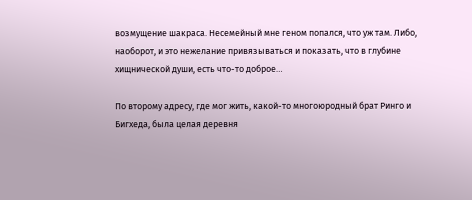возмущение шакраса. Несемейный мне геном попался, что уж там. Либо, наоборот, и это нежелание привязываться и показать, что в глубине хищнической души, есть что-то доброе…

По второму адресу, где мог жить, какой-то многоюродный брат Ринго и Бигхеда, была целая деревня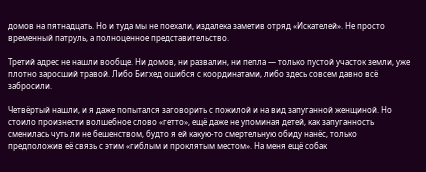домов на пятнадцать. Но и туда мы не поехали, издалека заметив отряд «Искателей». Не просто временный патруль, а полноценное представительство.

Третий адрес не нашли вообще. Ни домов, ни развалин, ни пепла — только пустой участок земли, уже плотно заросший травой. Либо Бигхед ошибся с координатами, либо здесь совсем давно всё забросили.

Четвёртый нашли, и я даже попытался заговорить с пожилой и на вид запуганной женщиной. Но стоило произнести волшебное слово «гетто», ещё даже не упоминая детей, как запуганность сменилась чуть ли не бешенством, будто я ей какую-то смертельную обиду нанёс, только предположив её связь с этим «гиблым и проклятым местом». На меня ещё собак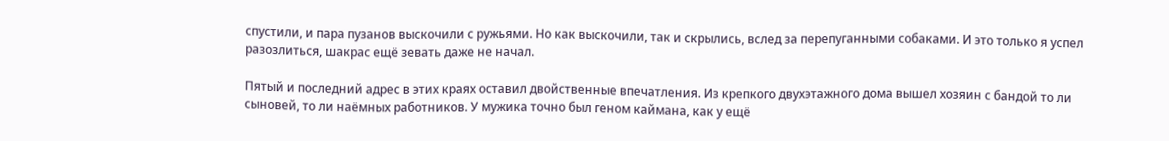спустили, и пара пузанов выскочили с ружьями. Но как выскочили, так и скрылись, вслед за перепуганными собаками. И это только я успел разозлиться, шакрас ещё зевать даже не начал.

Пятый и последний адрес в этих краях оставил двойственные впечатления. Из крепкого двухэтажного дома вышел хозяин с бандой то ли сыновей, то ли наёмных работников. У мужика точно был геном каймана, как у ещё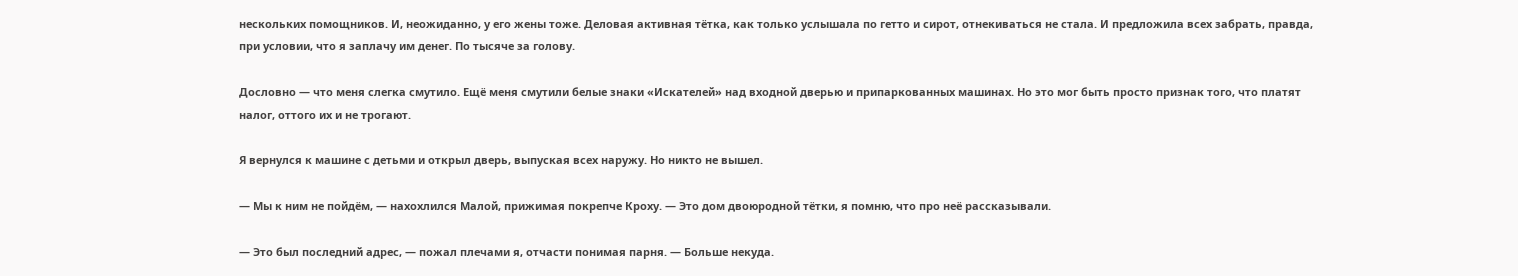нескольких помощников. И, неожиданно, у его жены тоже. Деловая активная тётка, как только услышала по гетто и сирот, отнекиваться не стала. И предложила всех забрать, правда, при условии, что я заплачу им денег. По тысяче за голову.

Дословно — что меня слегка смутило. Ещё меня смутили белые знаки «Искателей» над входной дверью и припаркованных машинах. Но это мог быть просто признак того, что платят налог, оттого их и не трогают.

Я вернулся к машине с детьми и открыл дверь, выпуская всех наружу. Но никто не вышел.

— Мы к ним не пойдём, — нахохлился Малой, прижимая покрепче Кроху. — Это дом двоюродной тётки, я помню, что про неё рассказывали.

— Это был последний адрес, — пожал плечами я, отчасти понимая парня. — Больше некуда.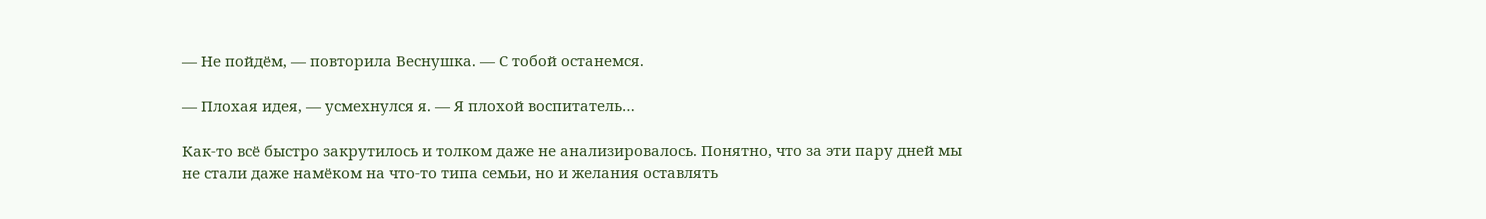— Не пойдём, — повторила Веснушка. — С тобой останемся.

— Плохая идея, — усмехнулся я. — Я плохой воспитатель…

Как-то всё быстро закрутилось и толком даже не анализировалось. Понятно, что за эти пару дней мы не стали даже намёком на что-то типа семьи, но и желания оставлять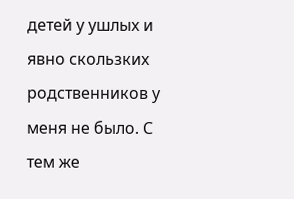детей у ушлых и явно скользких родственников у меня не было. С тем же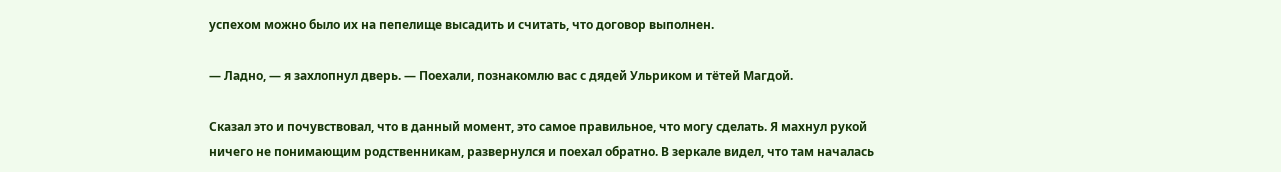успехом можно было их на пепелище высадить и считать, что договор выполнен.

— Ладно, — я захлопнул дверь. — Поехали, познакомлю вас с дядей Ульриком и тётей Магдой.

Сказал это и почувствовал, что в данный момент, это самое правильное, что могу сделать. Я махнул рукой ничего не понимающим родственникам, развернулся и поехал обратно. В зеркале видел, что там началась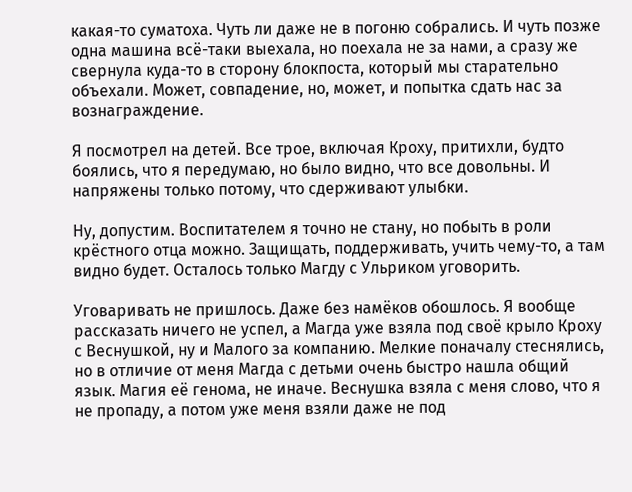какая-то суматоха. Чуть ли даже не в погоню собрались. И чуть позже одна машина всё-таки выехала, но поехала не за нами, а сразу же свернула куда-то в сторону блокпоста, который мы старательно объехали. Может, совпадение, но, может, и попытка сдать нас за вознаграждение.

Я посмотрел на детей. Все трое, включая Кроху, притихли, будто боялись, что я передумаю, но было видно, что все довольны. И напряжены только потому, что сдерживают улыбки.

Ну, допустим. Воспитателем я точно не стану, но побыть в роли крёстного отца можно. Защищать, поддерживать, учить чему-то, а там видно будет. Осталось только Магду с Ульриком уговорить.

Уговаривать не пришлось. Даже без намёков обошлось. Я вообще рассказать ничего не успел, а Магда уже взяла под своё крыло Кроху с Веснушкой, ну и Малого за компанию. Мелкие поначалу стеснялись, но в отличие от меня Магда с детьми очень быстро нашла общий язык. Магия её генома, не иначе. Веснушка взяла с меня слово, что я не пропаду, а потом уже меня взяли даже не под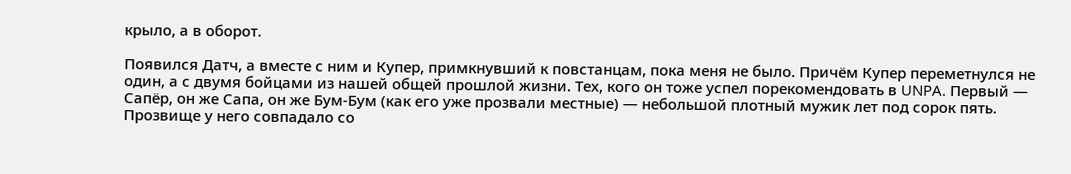крыло, а в оборот.

Появился Датч, а вместе с ним и Купер, примкнувший к повстанцам, пока меня не было. Причём Купер переметнулся не один, а с двумя бойцами из нашей общей прошлой жизни. Тех, кого он тоже успел порекомендовать в UNPA. Первый — Сапёр, он же Сапа, он же Бум-Бум (как его уже прозвали местные) — небольшой плотный мужик лет под сорок пять. Прозвище у него совпадало со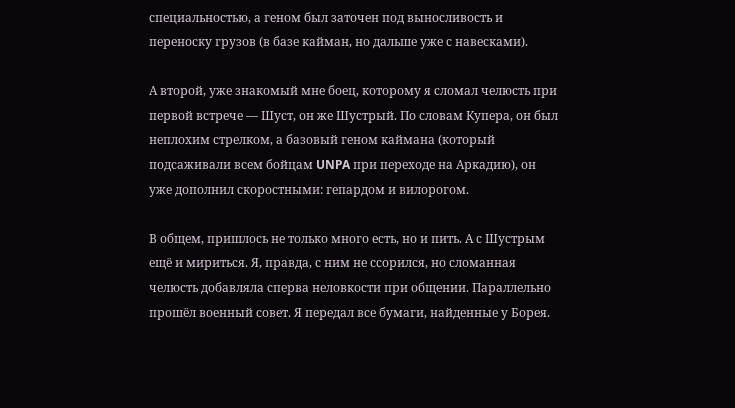специальностью, а геном был заточен под выносливость и переноску грузов (в базе кайман, но дальше уже с навесками).

А второй, уже знакомый мне боец, которому я сломал челюсть при первой встрече — Шуст, он же Шустрый. По словам Купера, он был неплохим стрелком, а базовый геном каймана (который подсаживали всем бойцам UNPA при переходе на Аркадию), он уже дополнил скоростными: гепардом и вилорогом.

В общем, пришлось не только много есть, но и пить. А с Шустрым ещё и мириться. Я, правда, с ним не ссорился, но сломанная челюсть добавляла сперва неловкости при общении. Параллельно прошёл военный совет. Я передал все бумаги, найденные у Борея.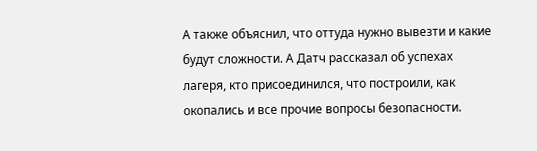А также объяснил, что оттуда нужно вывезти и какие будут сложности. А Датч рассказал об успехах лагеря, кто присоединился, что построили, как окопались и все прочие вопросы безопасности.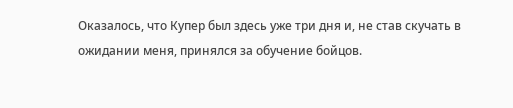Оказалось, что Купер был здесь уже три дня и, не став скучать в ожидании меня, принялся за обучение бойцов.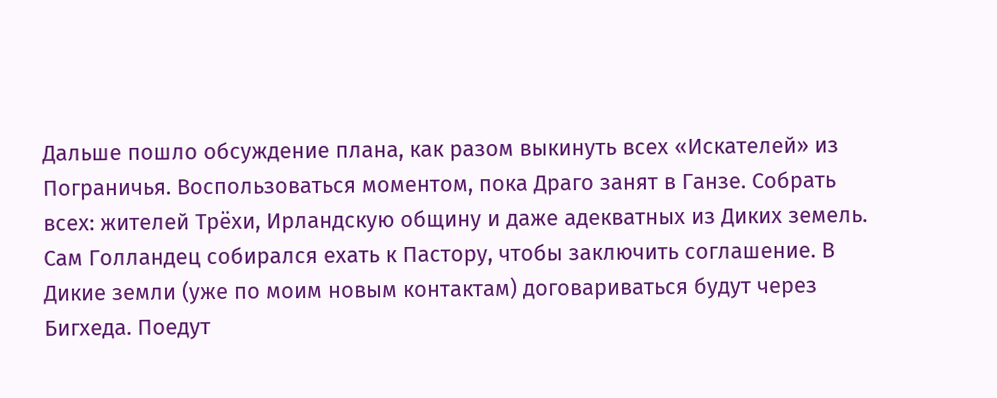Дальше пошло обсуждение плана, как разом выкинуть всех «Искателей» из Пограничья. Воспользоваться моментом, пока Драго занят в Ганзе. Собрать всех: жителей Трёхи, Ирландскую общину и даже адекватных из Диких земель. Сам Голландец собирался ехать к Пастору, чтобы заключить соглашение. В Дикие земли (уже по моим новым контактам) договариваться будут через Бигхеда. Поедут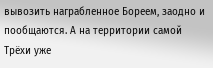вывозить награбленное Бореем, заодно и пообщаются. А на территории самой Трёхи уже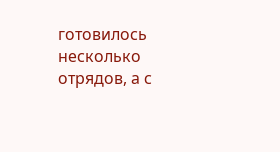готовилось несколько отрядов, а с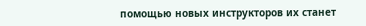помощью новых инструкторов их станет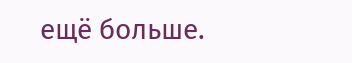ещё больше.